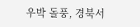우박 돌풍, 경북서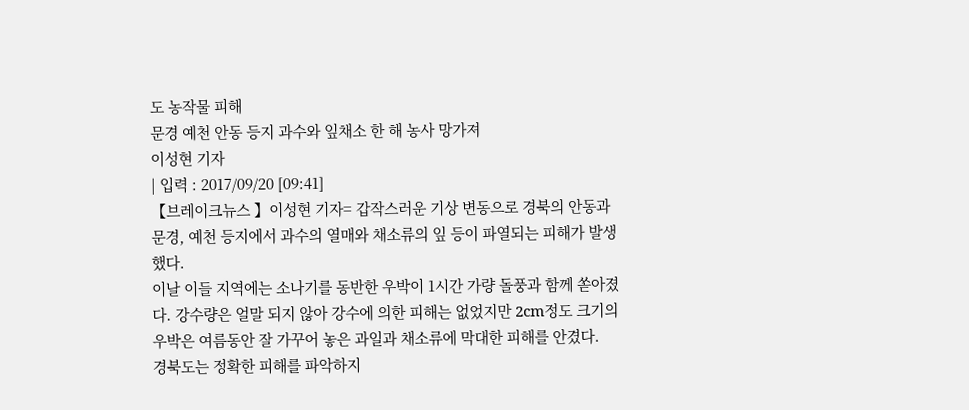도 농작물 피해
문경 예천 안동 등지 과수와 잎채소 한 해 농사 망가져
이성현 기자
| 입력 : 2017/09/20 [09:41]
【브레이크뉴스 】이성현 기자= 갑작스러운 기상 변동으로 경북의 안동과 문경, 예천 등지에서 과수의 열매와 채소류의 잎 등이 파열되는 피해가 발생했다.
이날 이들 지역에는 소나기를 동반한 우박이 1시간 가량 돌풍과 함께 쏟아졌다. 강수량은 얼말 되지 않아 강수에 의한 피해는 없었지만 2cm정도 크기의 우박은 여름동안 잘 가꾸어 놓은 과일과 채소류에 막대한 피해를 안겼다.
경북도는 정확한 피해를 파악하지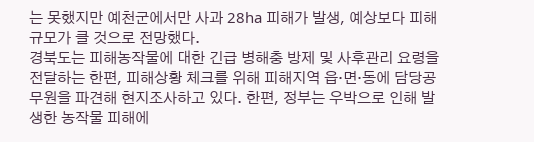는 못했지만 예천군에서만 사과 28ha 피해가 발생, 예상보다 피해 규모가 클 것으로 전망했다.
경북도는 피해농작물에 대한 긴급 병해충 방제 및 사후관리 요령을 전달하는 한편, 피해상황 체크를 위해 피해지역 읍·면·동에 담당공무원을 파견해 현지조사하고 있다. 한편, 정부는 우박으로 인해 발생한 농작물 피해에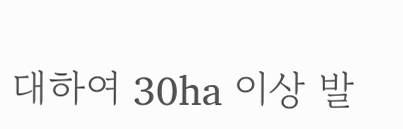대하여 30ha 이상 발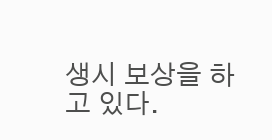생시 보상을 하고 있다.